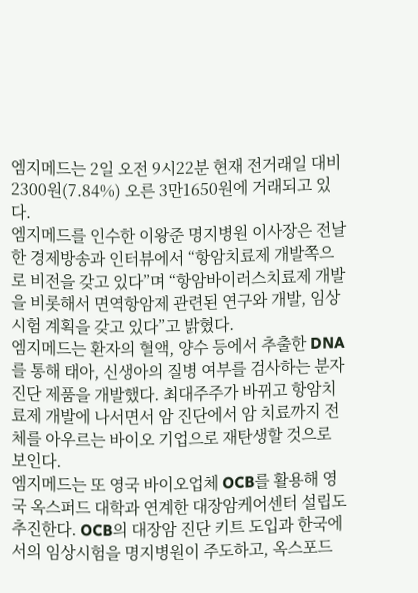엠지메드는 2일 오전 9시22분 현재 전거래일 대비 2300원(7.84%) 오른 3만1650원에 거래되고 있다.
엠지메드를 인수한 이왕준 명지병원 이사장은 전날 한 경제방송과 인터뷰에서 “항암치료제 개발쪽으로 비전을 갖고 있다”며 “항암바이러스치료제 개발을 비롯해서 면역항암제 관련된 연구와 개발, 임상시험 계획을 갖고 있다”고 밝혔다.
엠지메드는 환자의 혈액, 양수 등에서 추출한 DNA를 통해 태아, 신생아의 질병 여부를 검사하는 분자진단 제품을 개발했다. 최대주주가 바뀌고 항암치료제 개발에 나서면서 암 진단에서 암 치료까지 전체를 아우르는 바이오 기업으로 재탄생할 것으로 보인다.
엠지메드는 또 영국 바이오업체 OCB를 활용해 영국 옥스퍼드 대학과 연계한 대장암케어센터 설립도 추진한다. OCB의 대장암 진단 키트 도입과 한국에서의 임상시험을 명지병원이 주도하고, 옥스포드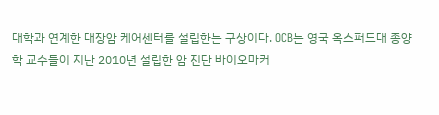대학과 연계한 대장암 케어센터를 설립한는 구상이다. OCB는 영국 옥스퍼드대 종양학 교수들이 지난 2010년 설립한 암 진단 바이오마커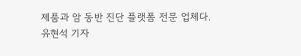제품과 암 동반 진단 플랫폼 전문 업체다.
유현석 기자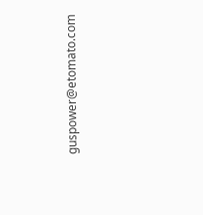guspower@etomato.com